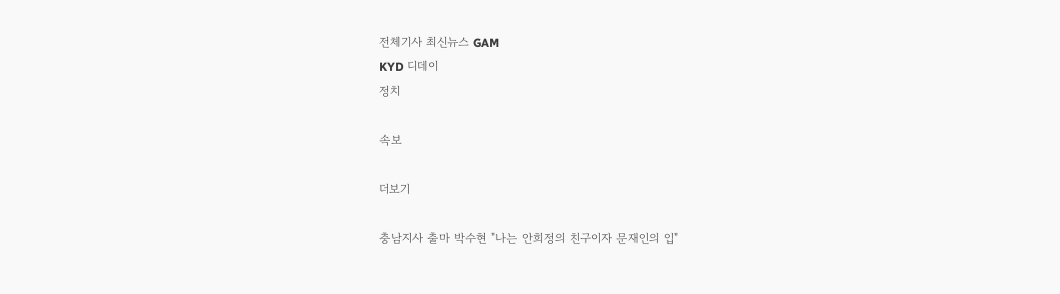전체기사 최신뉴스 GAM
KYD 디데이
정치

속보

더보기

충남지사 출마 박수현 "나는 안희정의 친구이자 문재인의 입"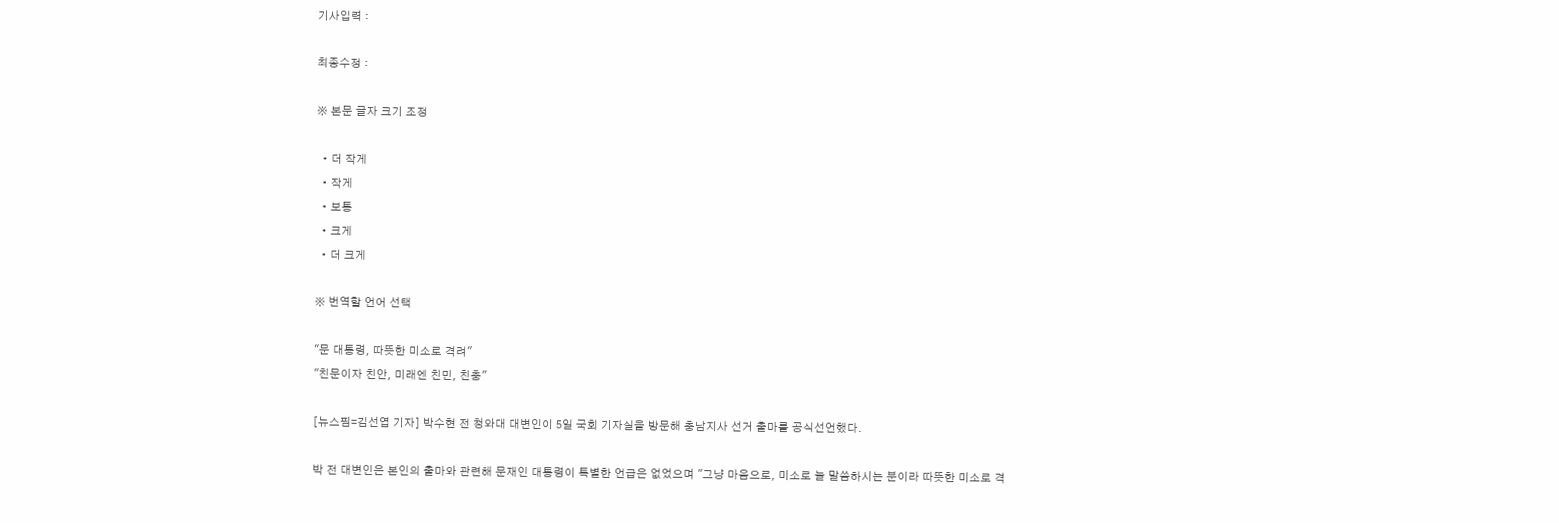기사입력 :

최종수정 :

※ 본문 글자 크기 조정

  • 더 작게
  • 작게
  • 보통
  • 크게
  • 더 크게

※ 번역할 언어 선택

"문 대통령, 따뜻한 미소로 격려"
"친문이자 친안, 미래엔 친민, 친충"

[뉴스핌=김선엽 기자] 박수현 전 청와대 대변인이 5일 국회 기자실을 방문해 충남지사 선거 출마를 공식선언했다.

박 전 대변인은 본인의 출마와 관련해 문재인 대통령이 특별한 언급은 없었으며 "그냥 마음으로, 미소로 늘 말씀하시는 분이라 따뜻한 미소로 격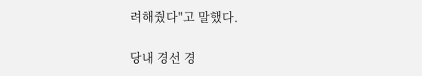려해줬다"고 말했다.

당내 경선 경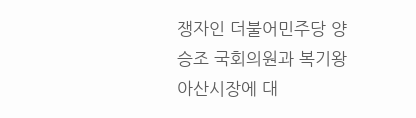쟁자인 더불어민주당 양승조 국회의원과 복기왕 아산시장에 대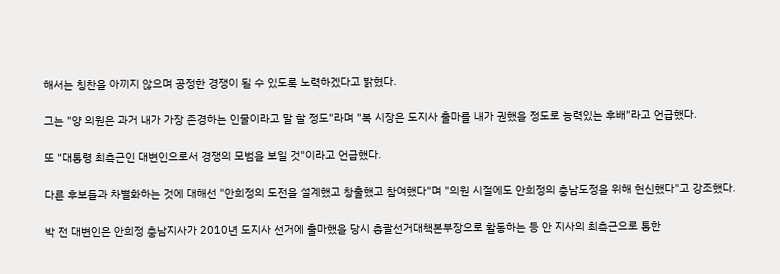해서는 칭찬을 아끼지 않으며 공정한 경쟁이 될 수 있도록 노력하겠다고 밝혔다.

그는 "양 의원은 과거 내가 가장 존경하는 인물이라고 말 할 정도"라며 "복 시장은 도지사 출마를 내가 권했을 정도로 능력있는 후배"라고 언급했다.

또 "대통령 최측근인 대변인으로서 경쟁의 모범을 보일 것"이라고 언급했다.

다른 후보들과 차별화하는 것에 대해선 "안희정의 도전을 설계했고 창출했고 참여했다"며 "의원 시절에도 안희정의 충남도정을 위해 헌신했다"고 강조했다.

박 전 대변인은 안희정 충남지사가 2010년 도지사 선거에 출마했을 당시 총괄선거대책본부장으로 활동하는 등 안 지사의 최측근으로 통한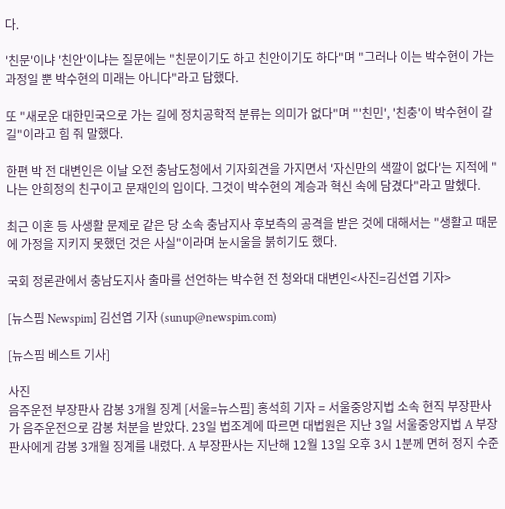다.

'친문'이냐 '친안'이냐는 질문에는 "친문이기도 하고 친안이기도 하다"며 "그러나 이는 박수현이 가는 과정일 뿐 박수현의 미래는 아니다"라고 답했다.

또 "새로운 대한민국으로 가는 길에 정치공학적 분류는 의미가 없다"며 "'친민', '친충'이 박수현이 갈 길"이라고 힘 줘 말했다.

한편 박 전 대변인은 이날 오전 충남도청에서 기자회견을 가지면서 '자신만의 색깔이 없다'는 지적에 "나는 안희정의 친구이고 문재인의 입이다. 그것이 박수현의 계승과 혁신 속에 담겼다"라고 말헸다.

최근 이혼 등 사생활 문제로 같은 당 소속 충남지사 후보측의 공격을 받은 것에 대해서는 "생활고 때문에 가정을 지키지 못했던 것은 사실"이라며 눈시울을 붉히기도 했다.

국회 정론관에서 충남도지사 출마를 선언하는 박수현 전 청와대 대변인<사진=김선엽 기자>

[뉴스핌 Newspim] 김선엽 기자 (sunup@newspim.com)

[뉴스핌 베스트 기사]

사진
음주운전 부장판사 감봉 3개월 징계 [서울=뉴스핌] 홍석희 기자 = 서울중앙지법 소속 현직 부장판사가 음주운전으로 감봉 처분을 받았다. 23일 법조계에 따르면 대법원은 지난 3일 서울중앙지법 A 부장판사에게 감봉 3개월 징계를 내렸다. A 부장판사는 지난해 12월 13일 오후 3시 1분께 면허 정지 수준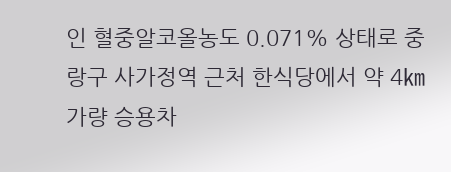인 혈중알코올농도 0.071% 상태로 중랑구 사가정역 근처 한식당에서 약 4㎞가량 승용차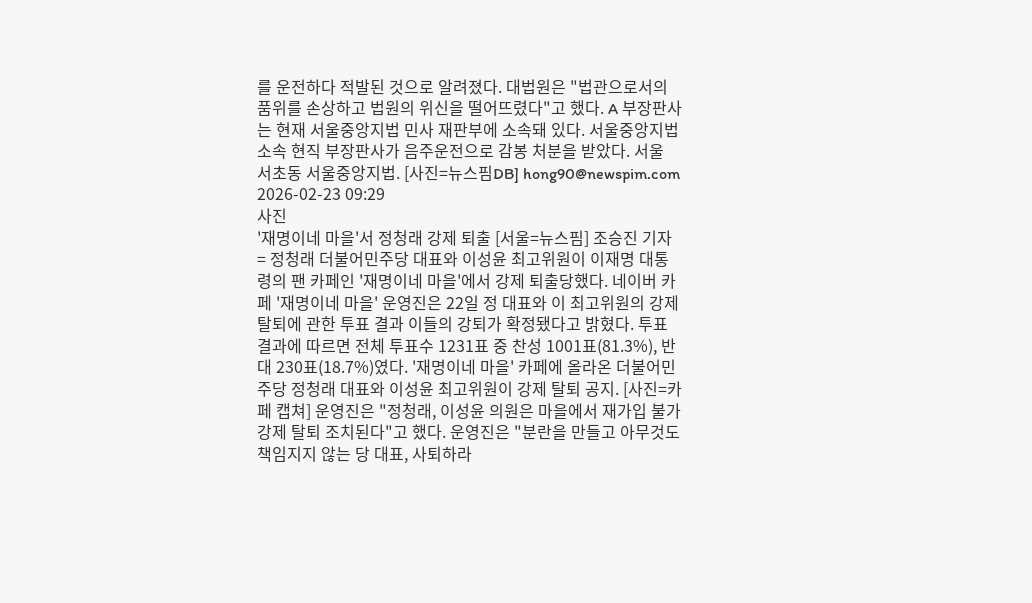를 운전하다 적발된 것으로 알려졌다. 대법원은 "법관으로서의 품위를 손상하고 법원의 위신을 떨어뜨렸다"고 했다. A 부장판사는 현재 서울중앙지법 민사 재판부에 소속돼 있다. 서울중앙지법 소속 현직 부장판사가 음주운전으로 감봉 처분을 받았다. 서울 서초동 서울중앙지법. [사진=뉴스핌DB] hong90@newspim.com 2026-02-23 09:29
사진
'재명이네 마을'서 정청래 강제 퇴출 [서울=뉴스핌] 조승진 기자 = 정청래 더불어민주당 대표와 이성윤 최고위원이 이재명 대통령의 팬 카페인 '재명이네 마을'에서 강제 퇴출당했다. 네이버 카페 '재명이네 마을' 운영진은 22일 정 대표와 이 최고위원의 강제 탈퇴에 관한 투표 결과 이들의 강퇴가 확정됐다고 밝혔다. 투표 결과에 따르면 전체 투표수 1231표 중 찬성 1001표(81.3%), 반대 230표(18.7%)였다. '재명이네 마을' 카페에 올라온 더불어민주당 정청래 대표와 이성윤 최고위원이 강제 탈퇴 공지. [사진=카페 캡쳐] 운영진은 "정청래, 이성윤 의원은 마을에서 재가입 불가 강제 탈퇴 조치된다"고 했다. 운영진은 "분란을 만들고 아무것도 책임지지 않는 당 대표, 사퇴하라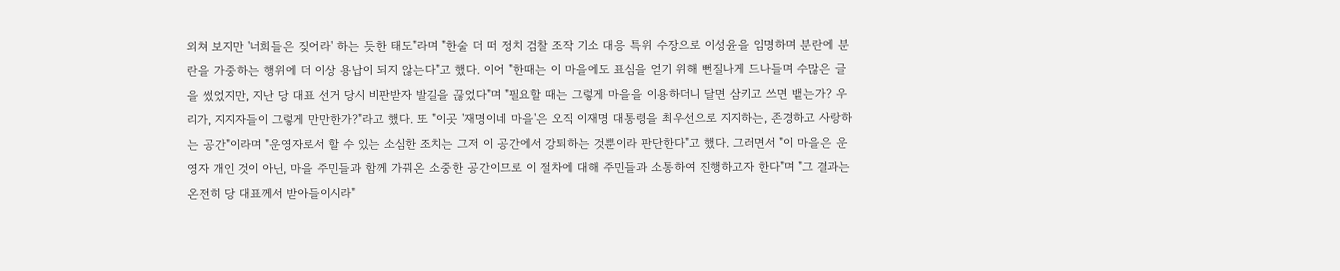외쳐 보지만 '너희들은 짖어라' 하는 듯한 태도"라며 "한술 더 떠 정치 검찰 조작 기소 대응 특위 수장으로 이성윤을 임명하며 분란에 분란을 가중하는 행위에 더 이상 용납이 되지 않는다"고 했다. 이어 "한때는 이 마을에도 표심을 얻기 위해 뻔질나게 드나들며 수많은 글을 썼었지만, 지난 당 대표 선거 당시 비판받자 발길을 끊었다"며 "필요할 때는 그렇게 마을을 이용하더니 달면 삼키고 쓰면 뱉는가? 우리가, 지지자들이 그렇게 만만한가?"라고 했다. 또 "이곳 '재명이네 마을'은 오직 이재명 대통령을 최우선으로 지지하는, 존경하고 사랑하는 공간"이라며 "운영자로서 할 수 있는 소심한 조치는 그저 이 공간에서 강퇴하는 것뿐이라 판단한다"고 했다. 그러면서 "이 마을은 운영자 개인 것이 아닌, 마을 주민들과 함께 가꿔온 소중한 공간이므로 이 절차에 대해 주민들과 소통하여 진행하고자 한다"며 "그 결과는 온전히 당 대표께서 받아들이시라"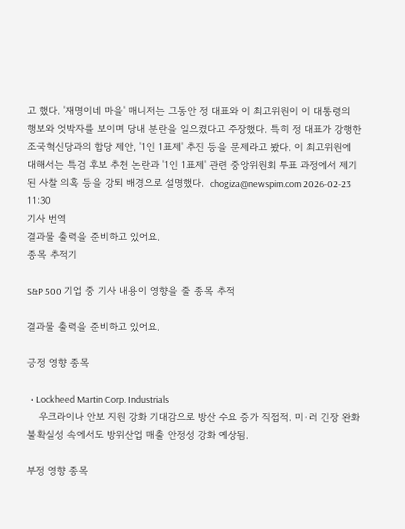고 했다. '재명이네 마을' 매니저는 그동안 정 대표와 이 최고위원이 이 대통령의 행보와 엇박자를 보이며 당내 분란을 일으켰다고 주장했다. 특히 정 대표가 강행한 조국혁신당과의 합당 제안, '1인 1표제' 추진 등을 문제라고 봤다. 이 최고위원에 대해서는 특검 후보 추천 논란과 '1인 1표제' 관련 중앙위원회 투표 과정에서 제기된 사찰 의혹 등을 강퇴 배경으로 설명했다.  chogiza@newspim.com 2026-02-23 11:30
기사 번역
결과물 출력을 준비하고 있어요.
종목 추적기

S&P 500 기업 중 기사 내용이 영향을 줄 종목 추적

결과물 출력을 준비하고 있어요.

긍정 영향 종목

  • Lockheed Martin Corp. Industrials
    우크라이나 안보 지원 강화 기대감으로 방산 수요 증가 직접적. 미·러 긴장 완화 불확실성 속에서도 방위산업 매출 안정성 강화 예상됨.

부정 영향 종목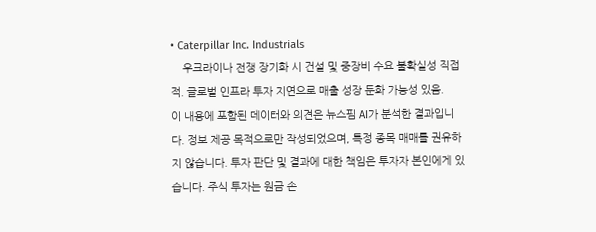• Caterpillar Inc. Industrials
    우크라이나 전쟁 장기화 시 건설 및 중장비 수요 불확실성 직접적. 글로벌 인프라 투자 지연으로 매출 성장 둔화 가능성 있음.
이 내용에 포함된 데이터와 의견은 뉴스핌 AI가 분석한 결과입니다. 정보 제공 목적으로만 작성되었으며, 특정 종목 매매를 권유하지 않습니다. 투자 판단 및 결과에 대한 책임은 투자자 본인에게 있습니다. 주식 투자는 원금 손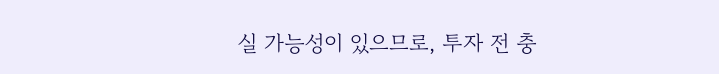실 가능성이 있으므로, 투자 전 충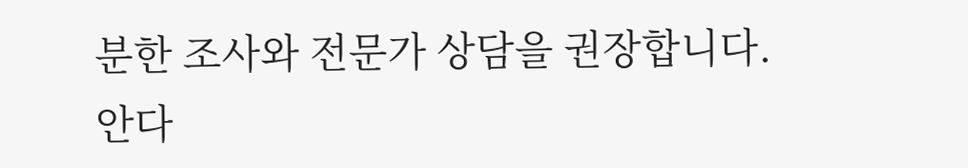분한 조사와 전문가 상담을 권장합니다.
안다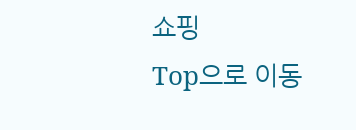쇼핑
Top으로 이동